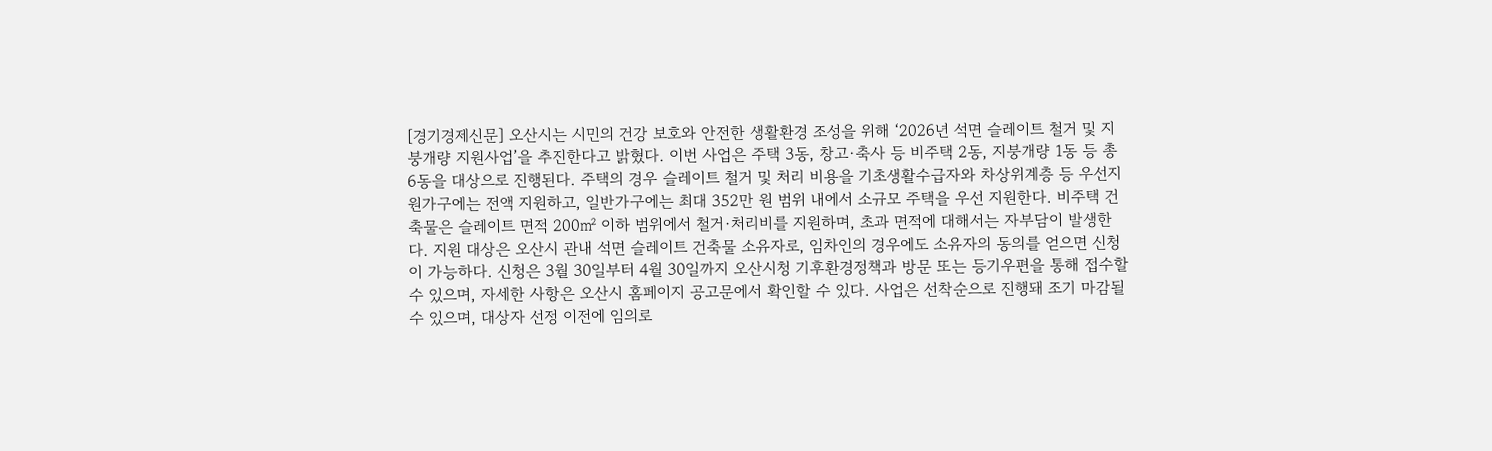[경기경제신문] 오산시는 시민의 건강 보호와 안전한 생활환경 조성을 위해 ‘2026년 석면 슬레이트 철거 및 지붕개량 지원사업’을 추진한다고 밝혔다. 이번 사업은 주택 3동, 창고·축사 등 비주택 2동, 지붕개량 1동 등 총 6동을 대상으로 진행된다. 주택의 경우 슬레이트 철거 및 처리 비용을 기초생활수급자와 차상위계층 등 우선지원가구에는 전액 지원하고, 일반가구에는 최대 352만 원 범위 내에서 소규모 주택을 우선 지원한다. 비주택 건축물은 슬레이트 면적 200㎡ 이하 범위에서 철거·처리비를 지원하며, 초과 면적에 대해서는 자부담이 발생한다. 지원 대상은 오산시 관내 석면 슬레이트 건축물 소유자로, 임차인의 경우에도 소유자의 동의를 얻으면 신청이 가능하다. 신청은 3월 30일부터 4월 30일까지 오산시청 기후환경정책과 방문 또는 등기우편을 통해 접수할 수 있으며, 자세한 사항은 오산시 홈페이지 공고문에서 확인할 수 있다. 사업은 선착순으로 진행돼 조기 마감될 수 있으며, 대상자 선정 이전에 임의로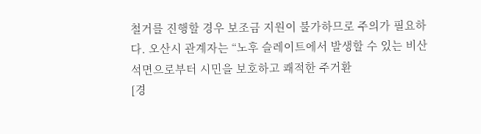철거를 진행할 경우 보조금 지원이 불가하므로 주의가 필요하다. 오산시 관계자는 “노후 슬레이트에서 발생할 수 있는 비산 석면으로부터 시민을 보호하고 쾌적한 주거환
[경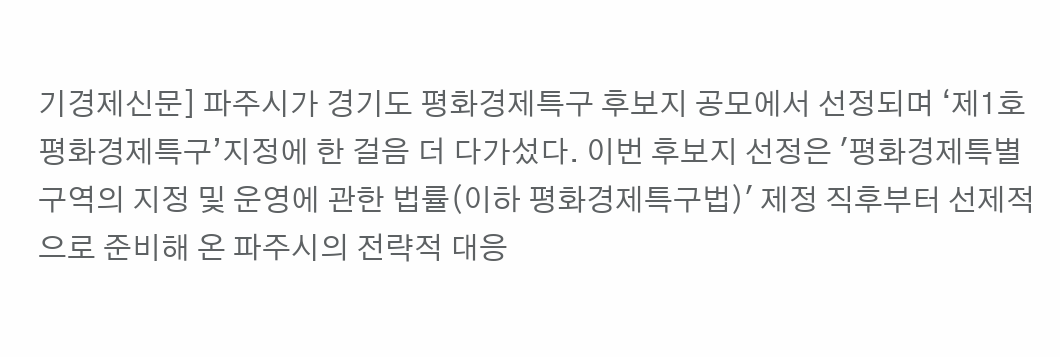기경제신문] 파주시가 경기도 평화경제특구 후보지 공모에서 선정되며 ‘제1호 평화경제특구’지정에 한 걸음 더 다가섰다. 이번 후보지 선정은 '평화경제특별구역의 지정 및 운영에 관한 법률(이하 평화경제특구법)' 제정 직후부터 선제적으로 준비해 온 파주시의 전략적 대응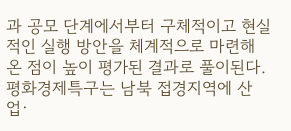과 공모 단계에서부터 구체적이고 현실적인 실행 방안을 체계적으로 마련해 온 점이 높이 평가된 결과로 풀이된다. 평화경제특구는 남북 접경지역에 산업·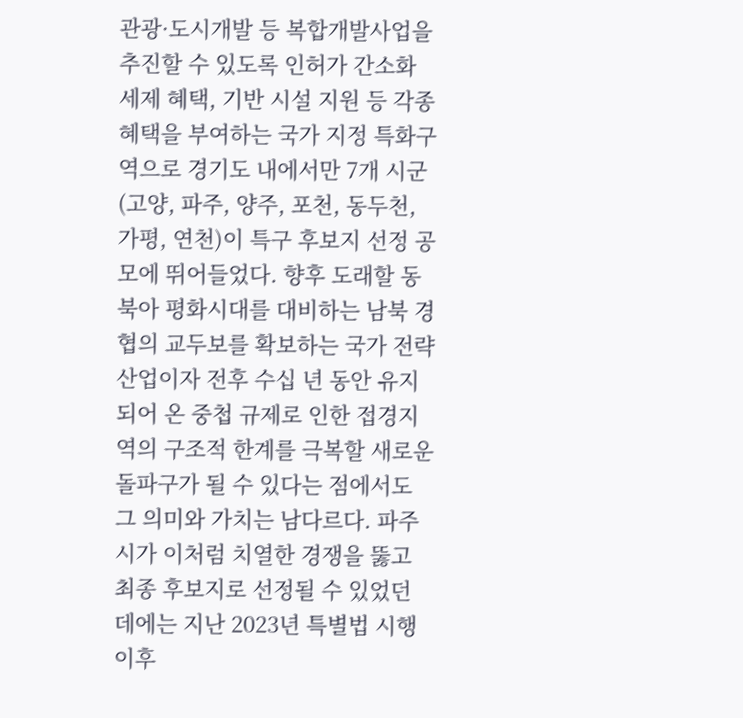관광·도시개발 등 복합개발사업을 추진할 수 있도록 인허가 간소화 세제 혜택, 기반 시설 지원 등 각종 혜택을 부여하는 국가 지정 특화구역으로 경기도 내에서만 7개 시군(고양, 파주, 양주, 포천, 동두천, 가평, 연천)이 특구 후보지 선정 공모에 뛰어들었다. 향후 도래할 동북아 평화시대를 대비하는 남북 경협의 교두보를 확보하는 국가 전략 산업이자 전후 수십 년 동안 유지되어 온 중첩 규제로 인한 접경지역의 구조적 한계를 극복할 새로운 돌파구가 될 수 있다는 점에서도 그 의미와 가치는 남다르다. 파주시가 이처럼 치열한 경쟁을 뚫고 최종 후보지로 선정될 수 있었던 데에는 지난 2023년 특별법 시행 이후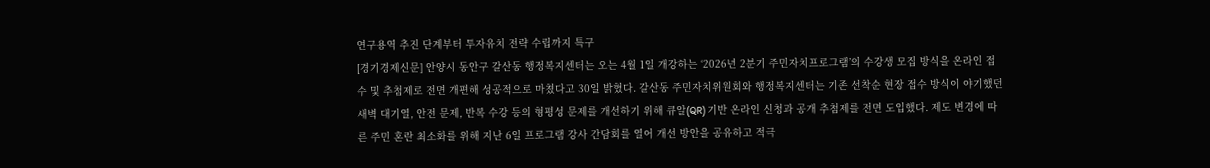연구용역 추진 단계부터 투자유치 전략 수립까지 특구
[경기경제신문] 안양시 동안구 갈산동 행정복지센터는 오는 4월 1일 개강하는 ‘2026년 2분기 주민자치프로그램’의 수강생 모집 방식을 온라인 접수 및 추첨제로 전면 개편해 성공적으로 마쳤다고 30일 밝혔다. 갈산동 주민자치위원회와 행정복지센터는 기존 선착순 현장 접수 방식이 야기했던 새벽 대기열, 안전 문제, 반복 수강 등의 형평성 문제를 개선하기 위해 큐알(QR) 기반 온라인 신청과 공개 추첨제를 전면 도입했다. 제도 변경에 따른 주민 혼란 최소화를 위해 지난 6일 프로그램 강사 간담회를 열어 개선 방안을 공유하고 적극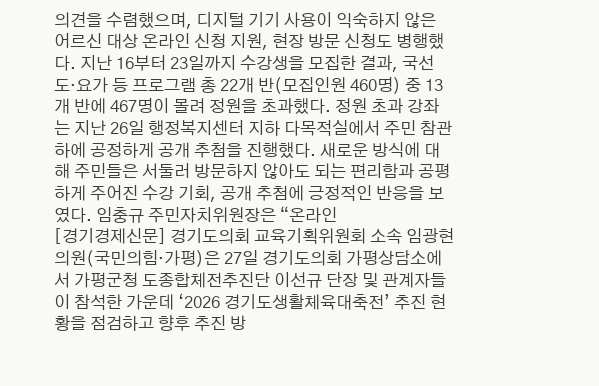의견을 수렴했으며, 디지털 기기 사용이 익숙하지 않은 어르신 대상 온라인 신청 지원, 현장 방문 신청도 병행했다. 지난 16부터 23일까지 수강생을 모집한 결과, 국선도·요가 등 프로그램 총 22개 반(모집인원 460명) 중 13개 반에 467명이 몰려 정원을 초과했다. 정원 초과 강좌는 지난 26일 행정복지센터 지하 다목적실에서 주민 참관하에 공정하게 공개 추첨을 진행했다. 새로운 방식에 대해 주민들은 서둘러 방문하지 않아도 되는 편리함과 공평하게 주어진 수강 기회, 공개 추첨에 긍정적인 반응을 보였다. 임충규 주민자치위원장은 “온라인
[경기경제신문] 경기도의회 교육기획위원회 소속 임광현 의원(국민의힘·가평)은 27일 경기도의회 가평상담소에서 가평군청 도종합체전추진단 이선규 단장 및 관계자들이 참석한 가운데 ‘2026 경기도생활체육대축전’ 추진 현황을 점검하고 향후 추진 방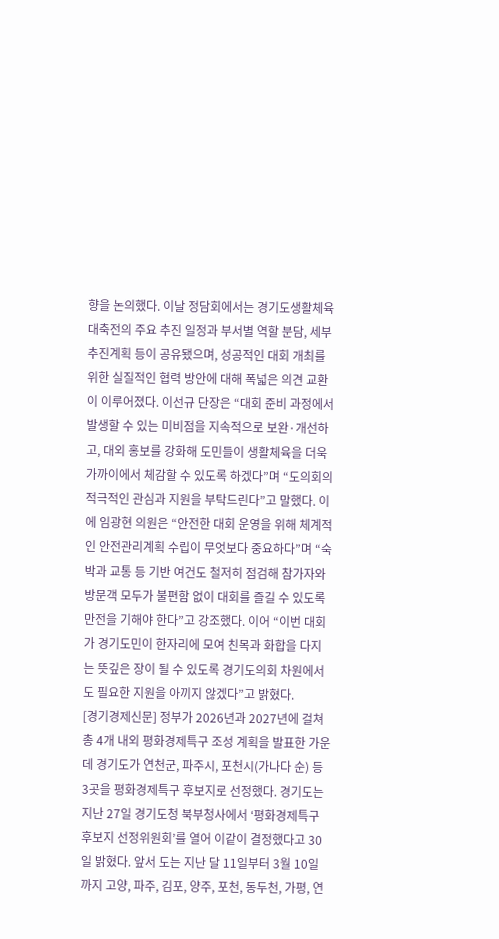향을 논의했다. 이날 정담회에서는 경기도생활체육대축전의 주요 추진 일정과 부서별 역할 분담, 세부 추진계획 등이 공유됐으며, 성공적인 대회 개최를 위한 실질적인 협력 방안에 대해 폭넓은 의견 교환이 이루어졌다. 이선규 단장은 “대회 준비 과정에서 발생할 수 있는 미비점을 지속적으로 보완·개선하고, 대외 홍보를 강화해 도민들이 생활체육을 더욱 가까이에서 체감할 수 있도록 하겠다”며 “도의회의 적극적인 관심과 지원을 부탁드린다”고 말했다. 이에 임광현 의원은 “안전한 대회 운영을 위해 체계적인 안전관리계획 수립이 무엇보다 중요하다”며 “숙박과 교통 등 기반 여건도 철저히 점검해 참가자와 방문객 모두가 불편함 없이 대회를 즐길 수 있도록 만전을 기해야 한다”고 강조했다. 이어 “이번 대회가 경기도민이 한자리에 모여 친목과 화합을 다지는 뜻깊은 장이 될 수 있도록 경기도의회 차원에서도 필요한 지원을 아끼지 않겠다”고 밝혔다.
[경기경제신문] 정부가 2026년과 2027년에 걸쳐 총 4개 내외 평화경제특구 조성 계획을 발표한 가운데 경기도가 연천군, 파주시, 포천시(가나다 순) 등 3곳을 평화경제특구 후보지로 선정했다. 경기도는 지난 27일 경기도청 북부청사에서 ‘평화경제특구 후보지 선정위원회’를 열어 이같이 결정했다고 30일 밝혔다. 앞서 도는 지난 달 11일부터 3월 10일까지 고양, 파주, 김포, 양주, 포천, 동두천, 가평, 연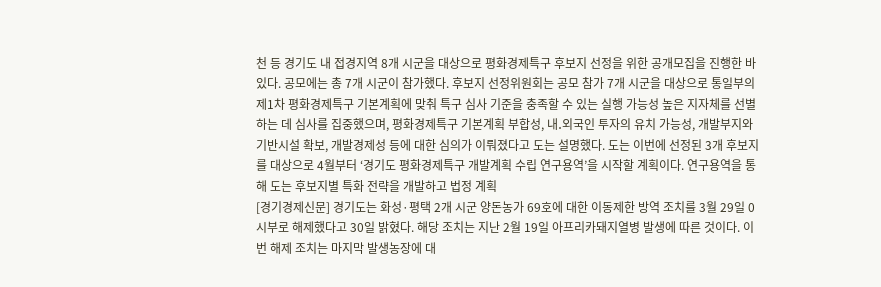천 등 경기도 내 접경지역 8개 시군을 대상으로 평화경제특구 후보지 선정을 위한 공개모집을 진행한 바 있다. 공모에는 총 7개 시군이 참가했다. 후보지 선정위원회는 공모 참가 7개 시군을 대상으로 통일부의 제1차 평화경제특구 기본계획에 맞춰 특구 심사 기준을 충족할 수 있는 실행 가능성 높은 지자체를 선별하는 데 심사를 집중했으며, 평화경제특구 기본계획 부합성, 내․외국인 투자의 유치 가능성, 개발부지와 기반시설 확보, 개발경제성 등에 대한 심의가 이뤄졌다고 도는 설명했다. 도는 이번에 선정된 3개 후보지를 대상으로 4월부터 ‘경기도 평화경제특구 개발계획 수립 연구용역’을 시작할 계획이다. 연구용역을 통해 도는 후보지별 특화 전략을 개발하고 법정 계획
[경기경제신문] 경기도는 화성·평택 2개 시군 양돈농가 69호에 대한 이동제한 방역 조치를 3월 29일 0시부로 해제했다고 30일 밝혔다. 해당 조치는 지난 2월 19일 아프리카돼지열병 발생에 따른 것이다. 이번 해제 조치는 마지막 발생농장에 대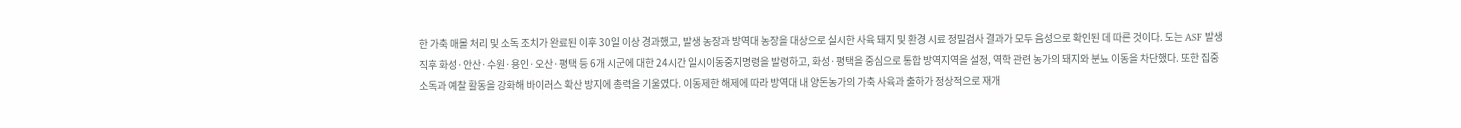한 가축 매몰 처리 및 소독 조치가 완료된 이후 30일 이상 경과했고, 발생 농장과 방역대 농장을 대상으로 실시한 사육 돼지 및 환경 시료 정밀검사 결과가 모두 음성으로 확인된 데 따른 것이다. 도는 ASF 발생 직후 화성·안산·수원·용인·오산·평택 등 6개 시군에 대한 24시간 일시이동중지명령을 발령하고, 화성·평택을 중심으로 통합 방역지역을 설정, 역학 관련 농가의 돼지와 분뇨 이동을 차단했다. 또한 집중 소독과 예찰 활동을 강화해 바이러스 확산 방지에 총력을 기울였다. 이동제한 해제에 따라 방역대 내 양돈농가의 가축 사육과 출하가 정상적으로 재개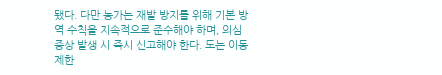됐다. 다만 농가는 재발 방지를 위해 기본 방역 수칙을 지속적으로 준수해야 하며, 의심 증상 발생 시 즉시 신고해야 한다. 도는 이동제한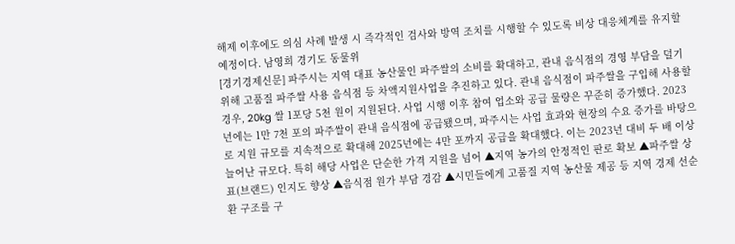해제 이후에도 의심 사례 발생 시 즉각적인 검사와 방역 조치를 시행할 수 있도록 비상 대응체계를 유지할 예정이다. 남영희 경기도 동물위
[경기경제신문] 파주시는 지역 대표 농산물인 파주쌀의 소비를 확대하고, 관내 음식점의 경영 부담을 덜기 위해 고품질 파주쌀 사용 음식점 등 차액지원사업을 추진하고 있다. 관내 음식점이 파주쌀을 구입해 사용할 경우, 20kg 쌀 1포당 5천 원이 지원된다. 사업 시행 이후 참여 업소와 공급 물량은 꾸준히 증가했다. 2023년에는 1만 7천 포의 파주쌀이 관내 음식점에 공급됐으며, 파주시는 사업 효과와 현장의 수요 증가를 바탕으로 지원 규모를 지속적으로 확대해 2025년에는 4만 포까지 공급을 확대했다. 이는 2023년 대비 두 배 이상 늘어난 규모다. 특히 해당 사업은 단순한 가격 지원을 넘어 ▲지역 농가의 안정적인 판로 확보 ▲파주쌀 상표(브랜드) 인지도 향상 ▲음식점 원가 부담 경감 ▲시민들에게 고품질 지역 농산물 제공 등 지역 경제 선순환 구조를 구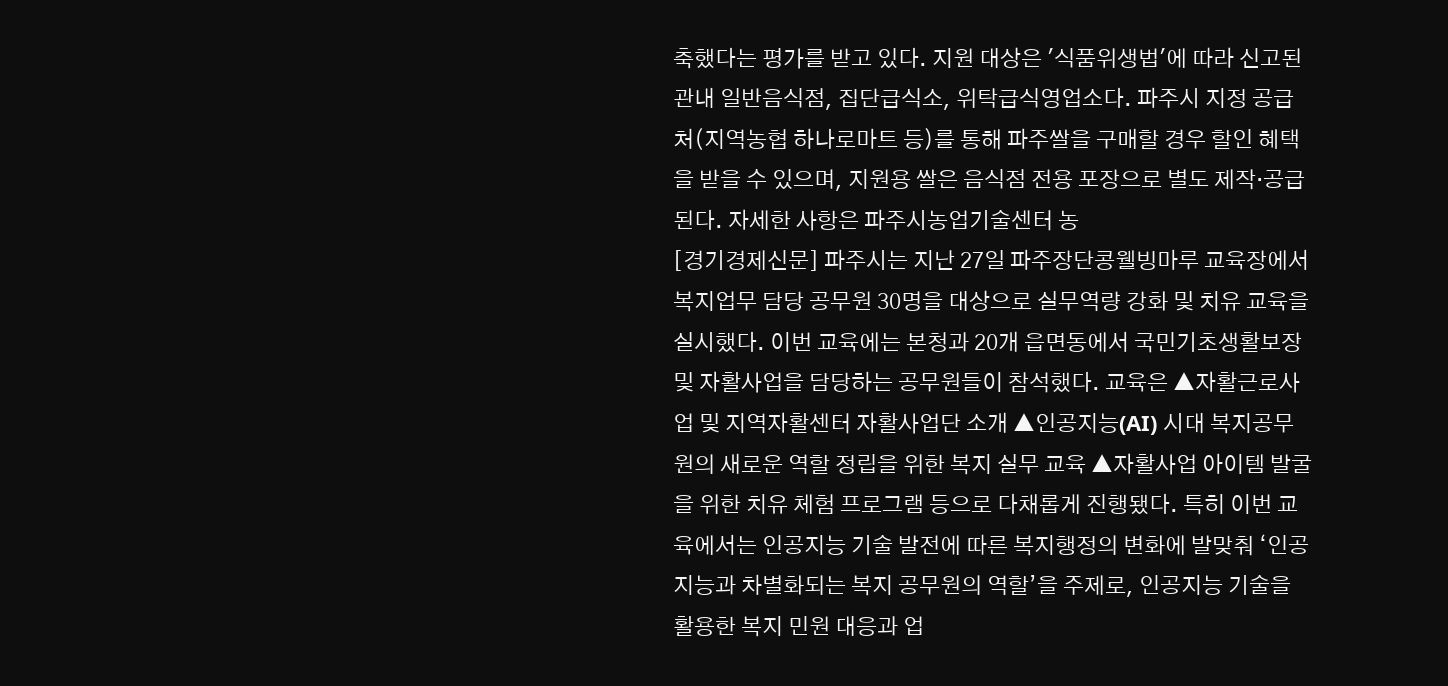축했다는 평가를 받고 있다. 지원 대상은 '식품위생법'에 따라 신고된 관내 일반음식점, 집단급식소, 위탁급식영업소다. 파주시 지정 공급처(지역농협 하나로마트 등)를 통해 파주쌀을 구매할 경우 할인 혜택을 받을 수 있으며, 지원용 쌀은 음식점 전용 포장으로 별도 제작·공급된다. 자세한 사항은 파주시농업기술센터 농
[경기경제신문] 파주시는 지난 27일 파주장단콩웰빙마루 교육장에서 복지업무 담당 공무원 30명을 대상으로 실무역량 강화 및 치유 교육을 실시했다. 이번 교육에는 본청과 20개 읍면동에서 국민기초생활보장 및 자활사업을 담당하는 공무원들이 참석했다. 교육은 ▲자활근로사업 및 지역자활센터 자활사업단 소개 ▲인공지능(AI) 시대 복지공무원의 새로운 역할 정립을 위한 복지 실무 교육 ▲자활사업 아이템 발굴을 위한 치유 체험 프로그램 등으로 다채롭게 진행됐다. 특히 이번 교육에서는 인공지능 기술 발전에 따른 복지행정의 변화에 발맞춰 ‘인공지능과 차별화되는 복지 공무원의 역할’을 주제로, 인공지능 기술을 활용한 복지 민원 대응과 업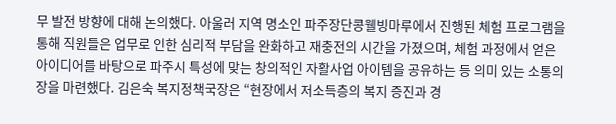무 발전 방향에 대해 논의했다. 아울러 지역 명소인 파주장단콩웰빙마루에서 진행된 체험 프로그램을 통해 직원들은 업무로 인한 심리적 부담을 완화하고 재충전의 시간을 가졌으며, 체험 과정에서 얻은 아이디어를 바탕으로 파주시 특성에 맞는 창의적인 자활사업 아이템을 공유하는 등 의미 있는 소통의 장을 마련했다. 김은숙 복지정책국장은 “현장에서 저소득층의 복지 증진과 경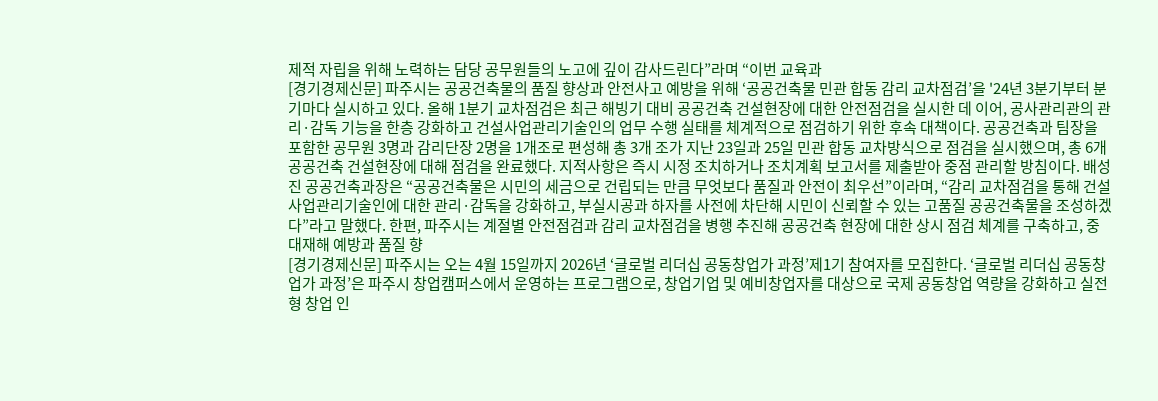제적 자립을 위해 노력하는 담당 공무원들의 노고에 깊이 감사드린다”라며 “이번 교육과
[경기경제신문] 파주시는 공공건축물의 품질 향상과 안전사고 예방을 위해 ‘공공건축물 민관 합동 감리 교차점검’을 '24년 3분기부터 분기마다 실시하고 있다. 올해 1분기 교차점검은 최근 해빙기 대비 공공건축 건설현장에 대한 안전점검을 실시한 데 이어, 공사관리관의 관리·감독 기능을 한층 강화하고 건설사업관리기술인의 업무 수행 실태를 체계적으로 점검하기 위한 후속 대책이다. 공공건축과 팀장을 포함한 공무원 3명과 감리단장 2명을 1개조로 편성해 총 3개 조가 지난 23일과 25일 민관 합동 교차방식으로 점검을 실시했으며, 총 6개 공공건축 건설현장에 대해 점검을 완료했다. 지적사항은 즉시 시정 조치하거나 조치계획 보고서를 제출받아 중점 관리할 방침이다. 배성진 공공건축과장은 “공공건축물은 시민의 세금으로 건립되는 만큼 무엇보다 품질과 안전이 최우선”이라며, “감리 교차점검을 통해 건설사업관리기술인에 대한 관리·감독을 강화하고, 부실시공과 하자를 사전에 차단해 시민이 신뢰할 수 있는 고품질 공공건축물을 조성하겠다”라고 말했다. 한편, 파주시는 계절별 안전점검과 감리 교차점검을 병행 추진해 공공건축 현장에 대한 상시 점검 체계를 구축하고, 중대재해 예방과 품질 향
[경기경제신문] 파주시는 오는 4월 15일까지 2026년 ‘글로벌 리더십 공동창업가 과정’제1기 참여자를 모집한다. ‘글로벌 리더십 공동창업가 과정’은 파주시 창업캠퍼스에서 운영하는 프로그램으로, 창업기업 및 예비창업자를 대상으로 국제 공동창업 역량을 강화하고 실전형 창업 인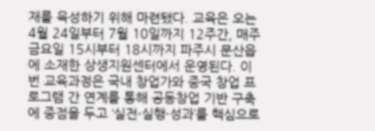재를 육성하기 위해 마련됐다. 교육은 오는 4월 24일부터 7월 10일까지 12주간, 매주 금요일 15시부터 18시까지 파주시 문산읍에 소재한 상생지원센터에서 운영된다. 이번 교육과정은 국내 창업가와 중국 창업 프로그램 간 연계를 통해 공동창업 기반 구축에 중점을 두고 ‘실전·실행·성과’를 핵심으로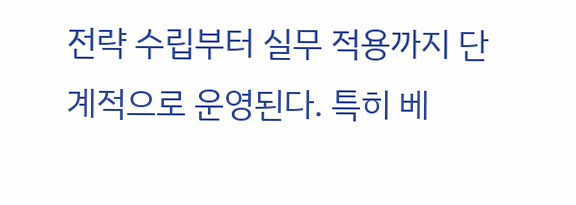전략 수립부터 실무 적용까지 단계적으로 운영된다. 특히 베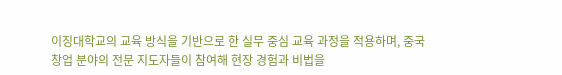이징대학교의 교육 방식을 기반으로 한 실무 중심 교육 과정을 적용하며, 중국 창업 분야의 전문 지도자들이 참여해 현장 경험과 비법을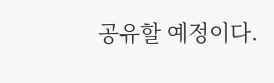공유할 예정이다.